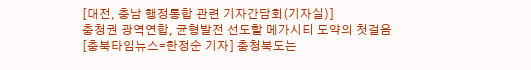[대전, 충남 행정통합 관련 기자간담회(기자실)]
충청권 광역연합, 균형발전 선도할 메가시티 도약의 첫걸음
[충북타임뉴스=한정순 기자] 충청북도는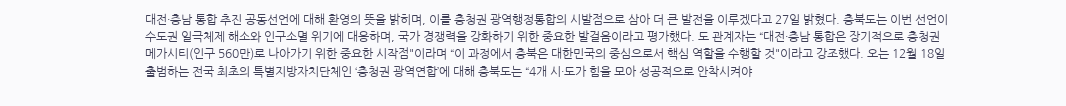대전·충남 통합 추진 공동선언에 대해 환영의 뜻을 밝히며, 이를 충청권 광역행정통합의 시발점으로 삼아 더 큰 발전을 이루겠다고 27일 밝혔다. 충북도는 이번 선언이 수도권 일극체제 해소와 인구소멸 위기에 대응하며, 국가 경쟁력을 강화하기 위한 중요한 발걸음이라고 평가했다. 도 관계자는 “대전·충남 통합은 장기적으로 충청권 메가시티(인구 560만)로 나아가기 위한 중요한 시작점"이라며 “이 과정에서 충북은 대한민국의 중심으로서 핵심 역할을 수행할 것"이라고 강조했다. 오는 12월 18일 출범하는 전국 최초의 특별지방자치단체인 ‘충청권 광역연합’에 대해 충북도는 “4개 시·도가 힘을 모아 성공적으로 안착시켜야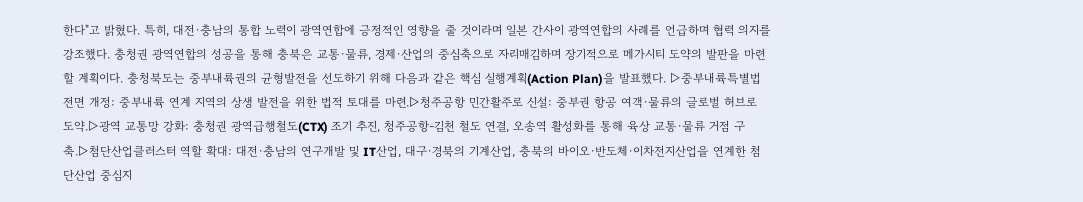한다"고 밝혔다. 특히, 대전·충남의 통합 노력이 광역연합에 긍정적인 영향을 줄 것이라며 일본 간사이 광역연합의 사례를 언급하며 협력 의지를 강조했다. 충청권 광역연합의 성공을 통해 충북은 교통·물류, 경제·산업의 중심축으로 자리매김하며 장기적으로 메가시티 도약의 발판을 마련할 계획이다. 충청북도는 중부내륙권의 균형발전을 선도하기 위해 다음과 같은 핵심 실행계획(Action Plan)을 발표했다. ▷중부내륙특별법 전면 개정: 중부내륙 연계 지역의 상생 발전을 위한 법적 토대를 마련.▷청주공항 민간활주로 신설: 중부권 항공 여객·물류의 글로벌 허브로 도약.▷광역 교통망 강화: 충청권 광역급행철도(CTX) 조기 추진, 청주공항-김천 철도 연결, 오송역 활성화를 통해 육상 교통·물류 거점 구축.▷첨단산업클러스터 역할 확대: 대전·충남의 연구개발 및 IT산업, 대구·경북의 기계산업, 충북의 바이오·반도체·이차전지산업을 연계한 첨단산업 중심지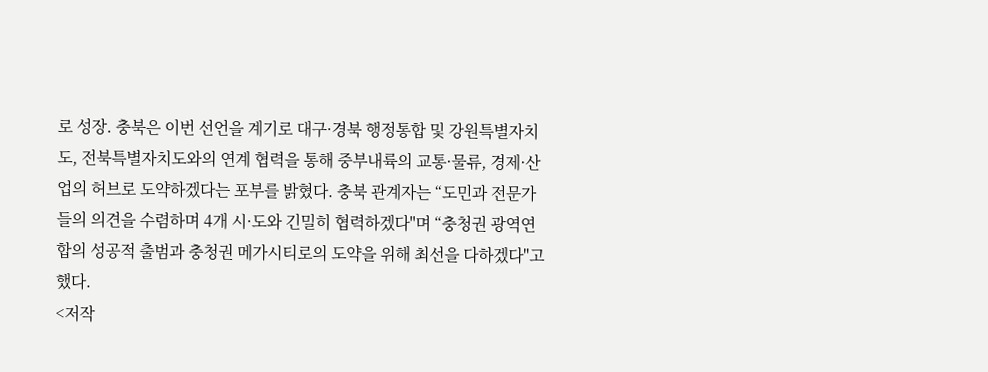로 성장. 충북은 이번 선언을 계기로 대구·경북 행정통합 및 강원특별자치도, 전북특별자치도와의 연계 협력을 통해 중부내륙의 교통·물류, 경제·산업의 허브로 도약하겠다는 포부를 밝혔다. 충북 관계자는 “도민과 전문가들의 의견을 수렴하며 4개 시·도와 긴밀히 협력하겠다"며 “충청권 광역연합의 성공적 출범과 충청권 메가시티로의 도약을 위해 최선을 다하겠다"고 했다.
<저작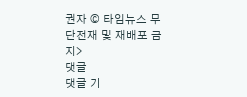권자 © 타임뉴스 무단전재 및 재배포 금지>
댓글
댓글 기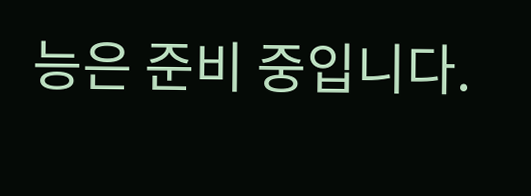능은 준비 중입니다.